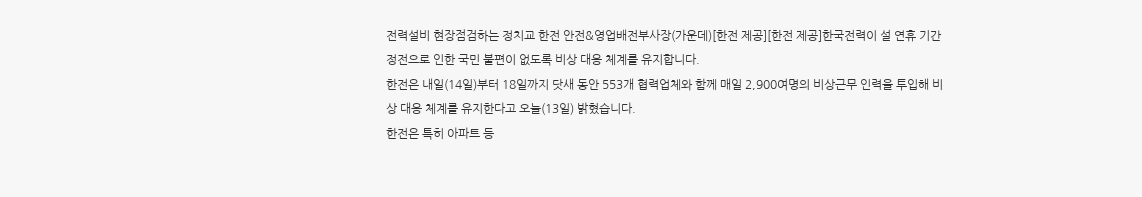전력설비 현장점검하는 정치교 한전 안전&영업배전부사장(가운데)[한전 제공][한전 제공]한국전력이 설 연휴 기간 정전으로 인한 국민 불편이 없도록 비상 대응 체계를 유지합니다.
한전은 내일(14일)부터 18일까지 닷새 동안 553개 협력업체와 함께 매일 2,900여명의 비상근무 인력을 투입해 비상 대응 체계를 유지한다고 오늘(13일) 밝혔습니다.
한전은 특히 아파트 등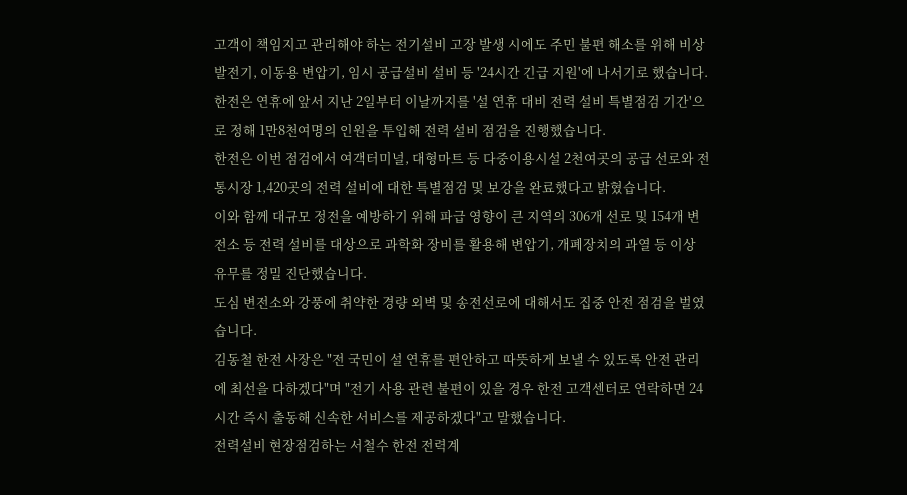고객이 책임지고 관리해야 하는 전기설비 고장 발생 시에도 주민 불편 해소를 위해 비상 발전기, 이동용 변압기, 임시 공급설비 설비 등 '24시간 긴급 지원'에 나서기로 했습니다.
한전은 연휴에 앞서 지난 2일부터 이날까지를 '설 연휴 대비 전력 설비 특별점검 기간'으로 정해 1만8천여명의 인원을 투입해 전력 설비 점검을 진행했습니다.
한전은 이번 점검에서 여객터미널, 대형마트 등 다중이용시설 2천여곳의 공급 선로와 전통시장 1,420곳의 전력 설비에 대한 특별점검 및 보강을 완료했다고 밝혔습니다.
이와 함께 대규모 정전을 예방하기 위해 파급 영향이 큰 지역의 306개 선로 및 154개 변전소 등 전력 설비를 대상으로 과학화 장비를 활용해 변압기, 개폐장치의 과열 등 이상 유무를 정밀 진단했습니다.
도심 변전소와 강풍에 취약한 경량 외벽 및 송전선로에 대해서도 집중 안전 점검을 벌였습니다.
김동철 한전 사장은 "전 국민이 설 연휴를 편안하고 따뜻하게 보낼 수 있도록 안전 관리에 최선을 다하겠다"며 "전기 사용 관련 불편이 있을 경우 한전 고객센터로 연락하면 24시간 즉시 출동해 신속한 서비스를 제공하겠다"고 말했습니다.
전력설비 현장점검하는 서철수 한전 전력계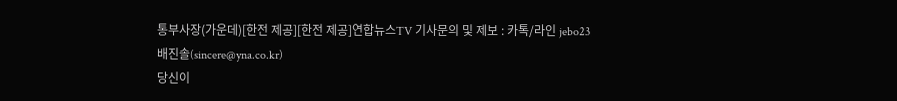통부사장(가운데)[한전 제공][한전 제공]연합뉴스TV 기사문의 및 제보 : 카톡/라인 jebo23
배진솔(sincere@yna.co.kr)
당신이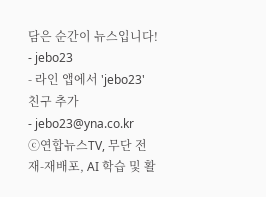담은 순간이 뉴스입니다!
- jebo23
- 라인 앱에서 'jebo23' 친구 추가
- jebo23@yna.co.kr
ⓒ연합뉴스TV, 무단 전재-재배포, AI 학습 및 활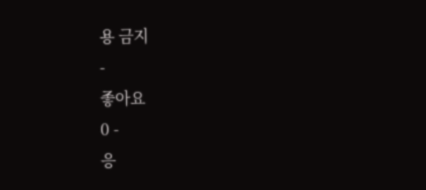용 금지
-
좋아요
0 -
응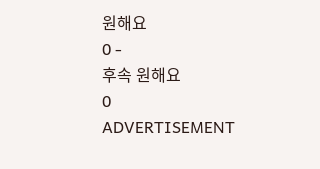원해요
0 -
후속 원해요
0
ADVERTISEMENT